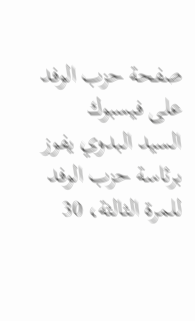صفحة حزب الوفد على فيسبوك
السيد البدوي يفوز برئاسة حزب الوفد للمرة الثالثة، 30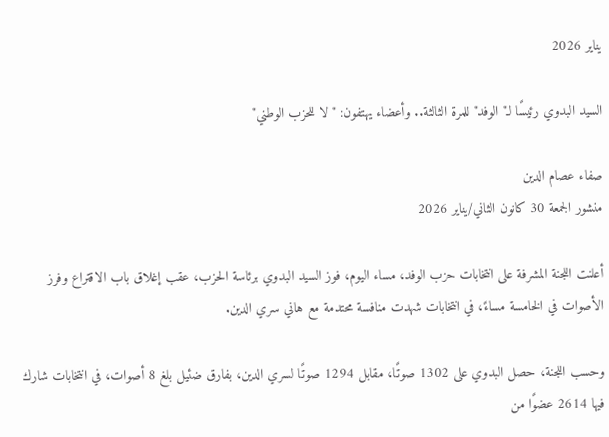يناير 2026

السيد البدوي رئيسًا لـ"الوفد" للمرة الثالثة.. وأعضاء يهتفون: "لا للحزب الوطني"

صفاء عصام الدين
منشور الجمعة 30 كانون الثاني/يناير 2026

أعلنت اللجنة المشرفة على انتخابات حزب الوفد، مساء اليوم، فوز السيد البدوي برئاسة الحزب، عقب إغلاق باب الاقتراع وفرز الأصوات في الخامسة مساءً، في انتخابات شهدت منافسة محتدمة مع هاني سري الدين.

وحسب اللجنة، حصل البدوي على 1302 صوتًا، مقابل 1294 صوتًا لسري الدين، بفارق ضئيل بلغ 8 أصوات، في انتخابات شارك فيها 2614 عضوًا من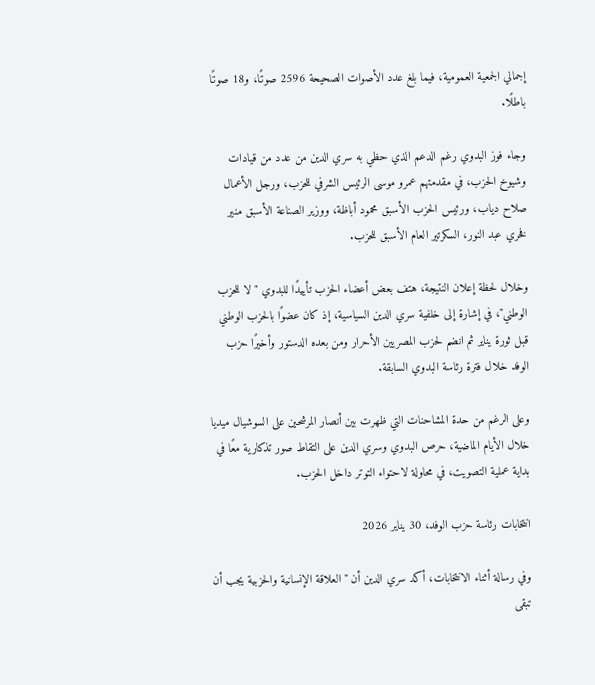إجمالي الجمعية العمومية، فيما بلغ عدد الأصوات الصحيحة 2596 صوتًا، و18 صوتًا باطلًا.

وجاء فوز البدوي رغم الدعم الذي حظي به سري الدين من عدد من قيادات وشيوخ الحزب، في مقدمتهم عمرو موسى الرئيس الشرفي للحزب، ورجل الأعمال صلاح دياب، ورئيس الحزب الأسبق محمود أباظة، ووزير الصناعة الأسبق منير فخري عبد النور، السكرتير العام الأسبق للحزب.

وخلال لحظة إعلان النتيجة، هتف بعض أعضاء الحزب تأييدًا للبدوي "لا للحزب الوطني"، في إشارة إلى خلفية سري الدين السياسية، إذ كان عضوًا بالحزب الوطني قبل ثورة يناير ثم انضم لحزب المصريين الأحرار ومن بعده الدستور وأخيرًا حزب الوفد خلال فترة رئاسة البدوي السابقة.

وعلى الرغم من حدة المشاحنات التي ظهرت بين أنصار المرشحين على السوشيال ميديا خلال الأيام الماضية، حرص البدوي وسري الدين على التقاط صور تذكارية معًا في بداية عملية التصويت، في محاولة لاحتواء التوتر داخل الحزب.

انتخابات رئاسة حزب الوفد، 30 يناير 2026

وفي رسالة أثناء الانتخابات، أكد سري الدين أن "العلاقة الإنسانية والحزبية يجب أن تبقى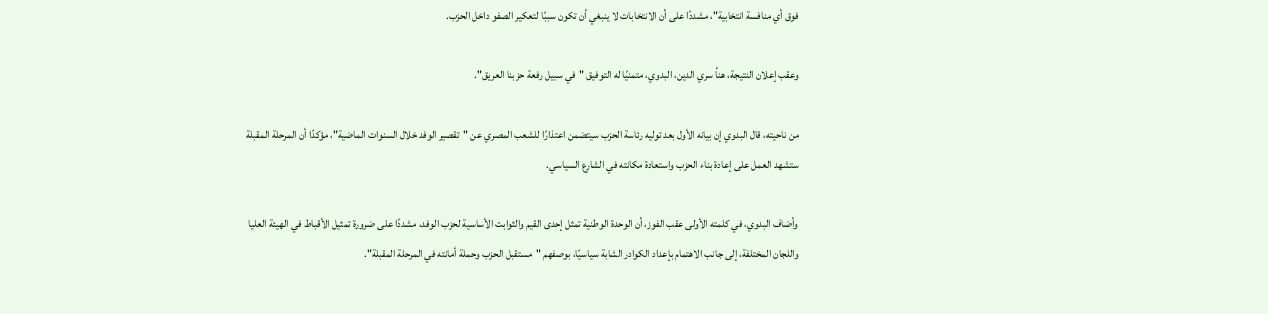فوق أي منافسة انتخابية"، مشددًا على أن الانتخابات لا ينبغي أن تكون سببًا لتعكير الصفو داخل الحزب.

وعقب إعلان النتيجة، هنأ سري الدين، البدوي، متمنيًا له التوفيق "في سبيل رفعة حزبنا العريق".

من ناحيته، قال البدوي إن بيانه الأول بعد توليه رئاسة الحزب سيتضمن اعتذارًا للشعب المصري عن "تقصير الوفد خلال السنوات الماضية"، مؤكدًا أن المرحلة المقبلة ستشهد العمل على إعادة بناء الحزب واستعادة مكانته في الشارع السياسي.

وأضاف البدوي، في كلمته الأولى عقب الفوز، أن الوحدة الوطنية تمثل إحدى القيم والثوابت الأساسية لحزب الوفد، مشددًا على ضرورة تمثيل الأقباط في الهيئة العليا واللجان المختلفة، إلى جانب الاهتمام بإعداد الكوادر الشابة سياسيًا، بوصفهم "مستقبل الحزب وحملة أمانته في المرحلة المقبلة".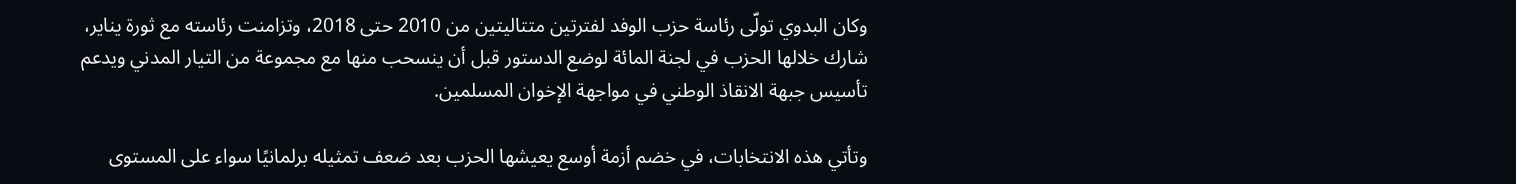وكان البدوي تولّى رئاسة حزب الوفد لفترتين متتاليتين من 2010 حتى 2018، وتزامنت رئاسته مع ثورة يناير، شارك خلالها الحزب في لجنة المائة لوضع الدستور قبل أن ينسحب منها مع مجموعة من التيار المدني ويدعم تأسيس جبهة الانقاذ الوطني في مواجهة الإخوان المسلمين.

وتأتي هذه الانتخابات، في خضم أزمة أوسع يعيشها الحزب بعد ضعف تمثيله برلمانيًا سواء على المستوى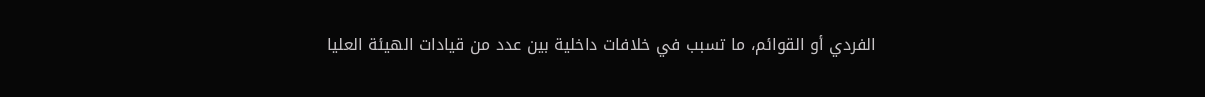الفردي أو القوائم، ما تسبب في خلافات داخلية بين عدد من قيادات الهيئة العليا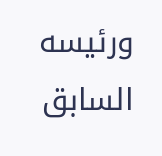ورئيسه السابق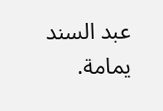عبد السند يمامة.